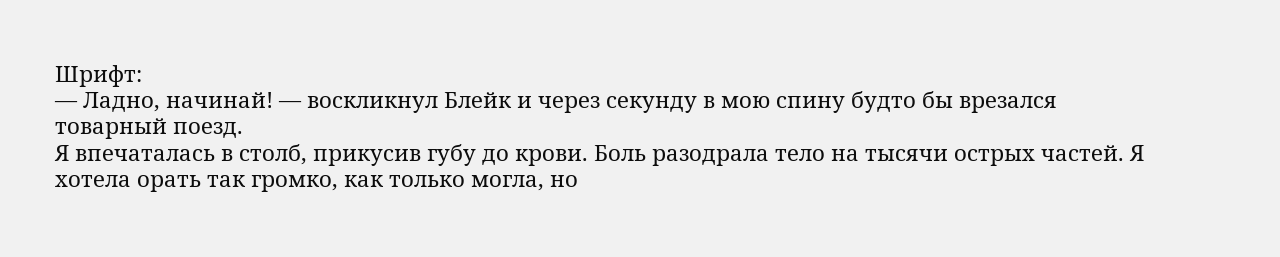Шрифт:
— Ладно, начинай! — воскликнул Блейк и через секунду в мою спину будто бы врезался товарный поезд.
Я впечаталась в столб, прикусив губу до крови. Боль разодрала тело на тысячи острых частей. Я хотела орать так громко, как только могла, но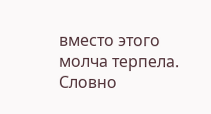вместо этого молча терпела.
Словно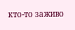кто-то заживо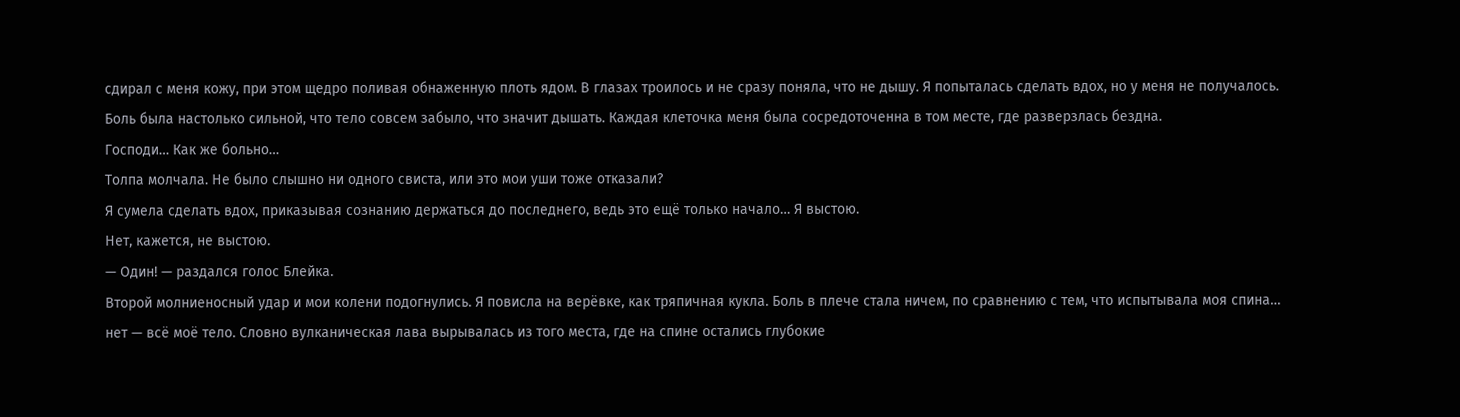сдирал с меня кожу, при этом щедро поливая обнаженную плоть ядом. В глазах троилось и не сразу поняла, что не дышу. Я попыталась сделать вдох, но у меня не получалось. Боль была настолько сильной, что тело совсем забыло, что значит дышать. Каждая клеточка меня была сосредоточенна в том месте, где разверзлась бездна.
Господи… Как же больно…
Толпа молчала. Не было слышно ни одного свиста, или это мои уши тоже отказали?
Я сумела сделать вдох, приказывая сознанию держаться до последнего, ведь это ещё только начало… Я выстою.
Нет, кажется, не выстою.
— Один! — раздался голос Блейка.
Второй молниеносный удар и мои колени подогнулись. Я повисла на верёвке, как тряпичная кукла. Боль в плече стала ничем, по сравнению с тем, что испытывала моя спина… нет — всё моё тело. Словно вулканическая лава вырывалась из того места, где на спине остались глубокие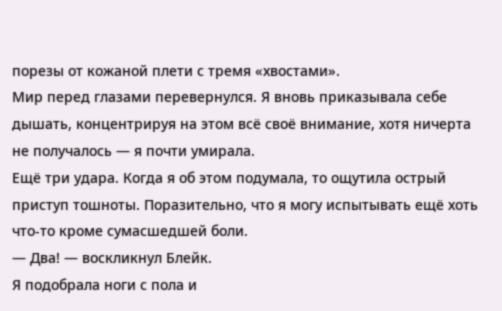порезы от кожаной плети с тремя «хвостами».
Мир перед глазами перевернулся. Я вновь приказывала себе дышать, концентрируя на этом всё своё внимание, хотя ничерта не получалось — я почти умирала.
Ещё три удара. Когда я об этом подумала, то ощутила острый приступ тошноты. Поразительно, что я могу испытывать ещё хоть что-то кроме сумасшедшей боли.
— Два! — воскликнул Блейк.
Я подобрала ноги с пола и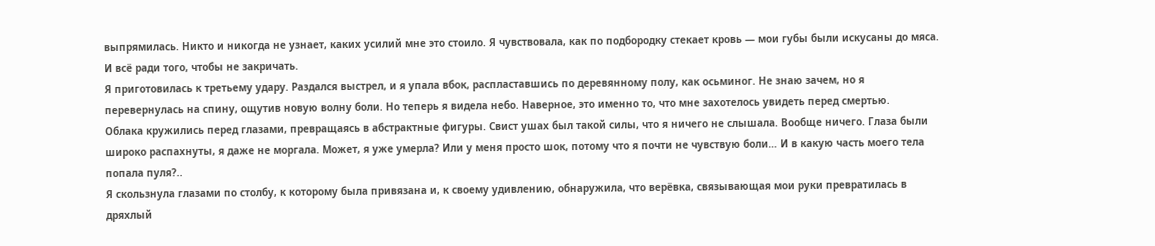выпрямилась. Никто и никогда не узнает, каких усилий мне это стоило. Я чувствовала, как по подбородку стекает кровь — мои губы были искусаны до мяса. И всё ради того, чтобы не закричать.
Я приготовилась к третьему удару. Раздался выстрел, и я упала вбок, распластавшись по деревянному полу, как осьминог. Не знаю зачем, но я перевернулась на спину, ощутив новую волну боли. Но теперь я видела небо. Наверное, это именно то, что мне захотелось увидеть перед смертью.
Облака кружились перед глазами, превращаясь в абстрактные фигуры. Свист ушах был такой силы, что я ничего не слышала. Вообще ничего. Глаза были широко распахнуты, я даже не моргала. Может, я уже умерла? Или у меня просто шок, потому что я почти не чувствую боли… И в какую часть моего тела попала пуля?..
Я скользнула глазами по столбу, к которому была привязана и, к своему удивлению, обнаружила, что верёвка, связывающая мои руки превратилась в дряхлый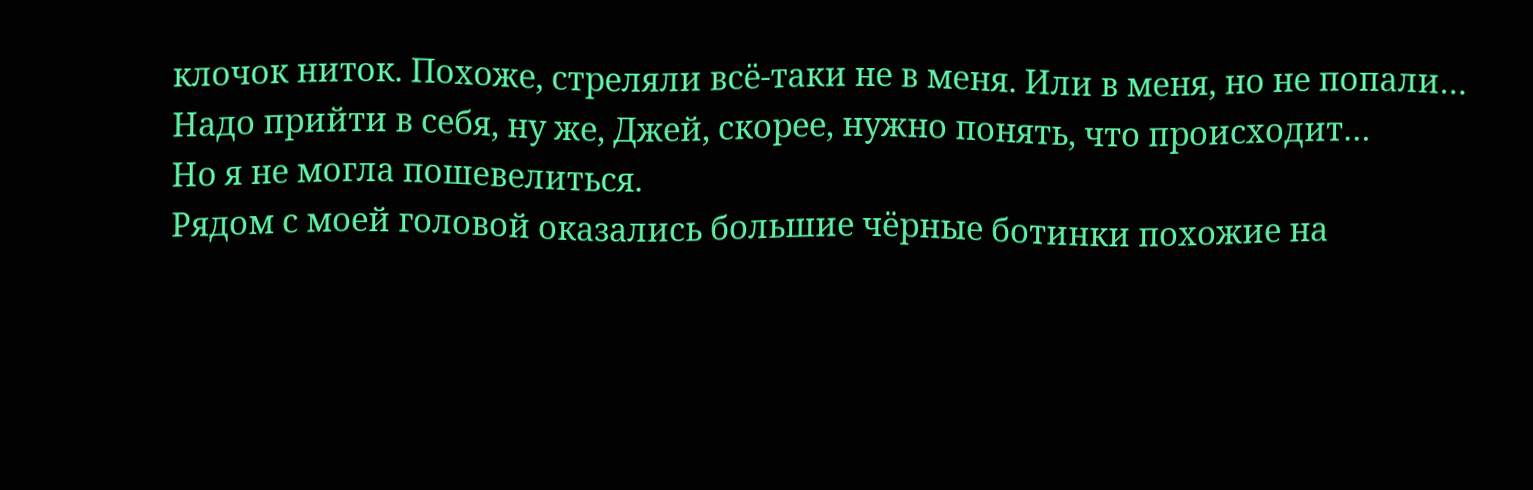клочок ниток. Похоже, стреляли всё-таки не в меня. Или в меня, но не попали…
Надо прийти в себя, ну же, Джей, скорее, нужно понять, что происходит…
Но я не могла пошевелиться.
Рядом с моей головой оказались большие чёрные ботинки похожие на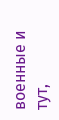военные и тут,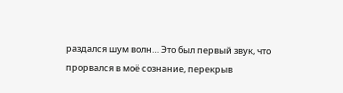раздался шум волн… Это был первый звук, что прорвался в моё сознание, перекрыв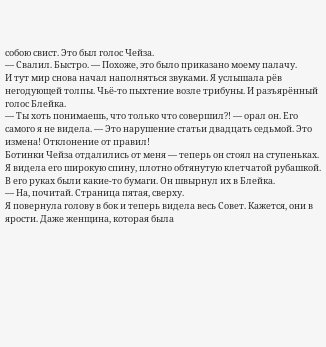собою свист. Это был голос Чейза.
— Свалил. Быстро. — Похоже, это было приказано моему палачу.
И тут мир снова начал наполняться звуками. Я услышала рёв негодующей толпы. Чьё-то пыхтение возле трибуны. И разъярённый голос Блейка.
— Ты хоть понимаешь, что только что совершил?! — орал он. Его самого я не видела. — Это нарушение статьи двадцать седьмой. Это измена! Отклонение от правил!
Ботинки Чейза отдалились от меня — теперь он стоял на ступеньках.
Я видела его широкую спину, плотно обтянутую клетчатой рубашкой. В его руках были какие-то бумаги. Он швырнул их в Блейка.
— На, почитай. Страница пятая, сверху.
Я повернула голову в бок и теперь видела весь Совет. Кажется, они в ярости. Даже женщина, которая была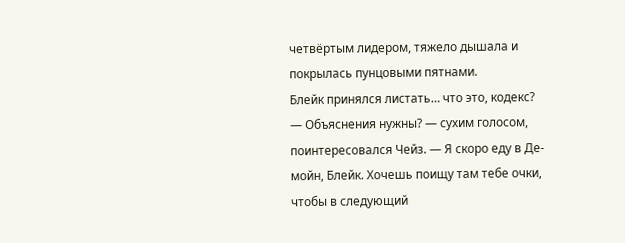четвёртым лидером, тяжело дышала и покрылась пунцовыми пятнами.
Блейк принялся листать… что это, кодекс?
— Объяснения нужны? — сухим голосом, поинтересовался Чейз. — Я скоро еду в Де-мойн, Блейк. Хочешь поищу там тебе очки, чтобы в следующий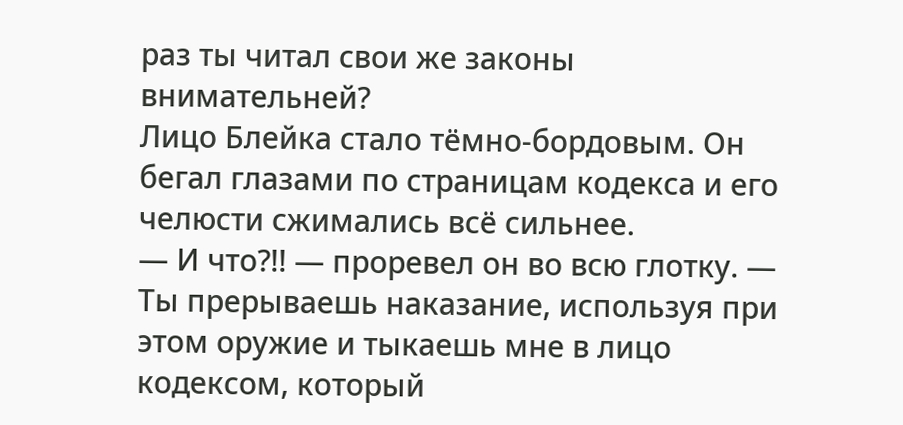раз ты читал свои же законы внимательней?
Лицо Блейка стало тёмно-бордовым. Он бегал глазами по страницам кодекса и его челюсти сжимались всё сильнее.
— И что?!! — проревел он во всю глотку. — Ты прерываешь наказание, используя при этом оружие и тыкаешь мне в лицо кодексом, который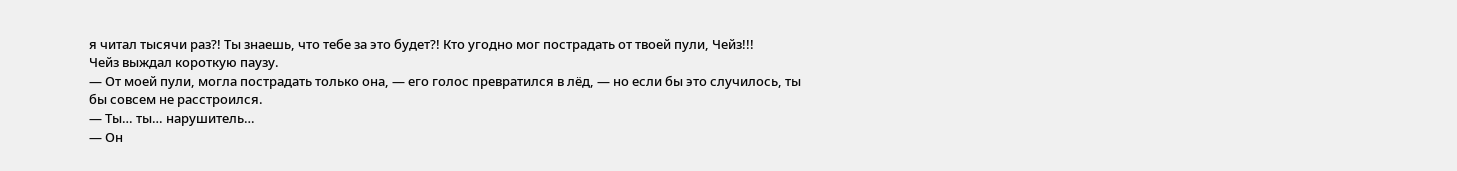я читал тысячи раз?! Ты знаешь, что тебе за это будет?! Кто угодно мог пострадать от твоей пули, Чейз!!!
Чейз выждал короткую паузу.
— От моей пули, могла пострадать только она, — его голос превратился в лёд, — но если бы это случилось, ты бы совсем не расстроился.
— Ты… ты… нарушитель…
— Он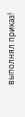выполнял приказ!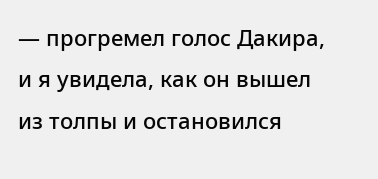— прогремел голос Дакира, и я увидела, как он вышел из толпы и остановился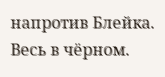напротив Блейка. Весь в чёрном.